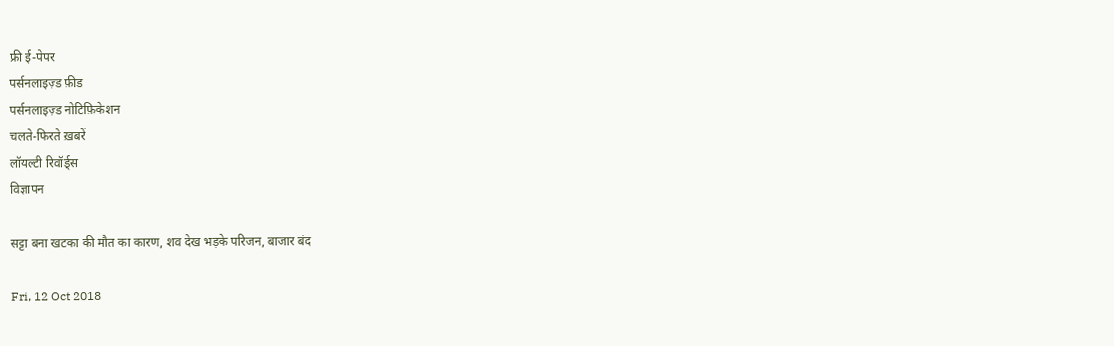फ्री ई-पेपर
पर्सनलाइज़्ड फ़ीड
पर्सनलाइज़्ड नोटिफ़िकेशन
चलते-फिरते ख़बरें
लॉयल्टी रिवॉर्ड्स
विज्ञापन

सट्टा बना खटका की मौत का कारण, शव देख भड़के परिजन, बाजार बंद

Fri, 12 Oct 2018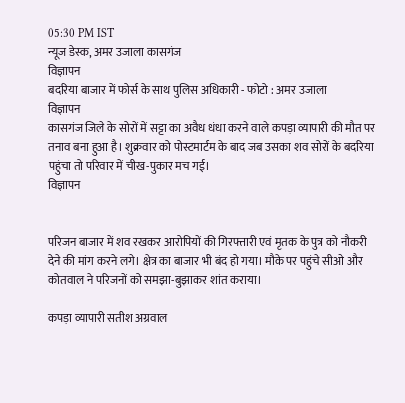05:30 PM IST
न्यूज डेस्क, अमर उजाला कासगंज
विज्ञापन
बदरिया बाजार में फोर्स के साथ पुलिस अधिकारी - फोटो : अमर उजाला
विज्ञापन
कासगंज जिले के सोरों में सट्टा का अवैध धंधा करने वाले कपड़ा व्यापारी की मौत पर तनाव बना हुआ है। शुक्रवार को पोस्टमार्टम के बाद जब उसका शव सोरों के बदरिया पहुंचा तो परिवार में चीख-पुकार मच गई।
विज्ञापन


परिजन बाजार में शव रखकर आरोपियों की गिरफ्तारी एवं मृतक के पुत्र को नौकरी देने की मांग करने लगे। क्षेत्र का बाजार भी बंद हो गया। मौके पर पहुंचे सीओ और कोतवाल ने परिजनों को समझा-बुझाकर शांत कराया।

कपड़ा व्यापारी सतीश अग्रवाल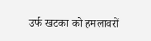उर्फ खटका को हमलावरों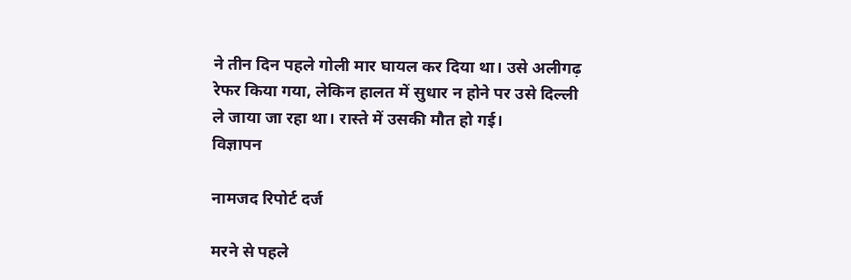ने तीन दिन पहले गोली मार घायल कर दिया था। उसे अलीगढ़ रेफर किया गया, लेकिन हालत में सुधार न होने पर उसे दिल्ली ले जाया जा रहा था। रास्ते में उसकी मौत हो गई।
विज्ञापन

नामजद रिपोर्ट दर्ज

मरने से पहले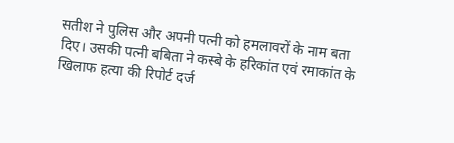सतीश ने पुलिस और अपनी पत्नी को हमलावरों के नाम बता दिए। उसकी पत्नी बबिता ने कस्बे के हरिकांत एवं रमाकांत के खिलाफ हत्या की रिपोर्ट दर्ज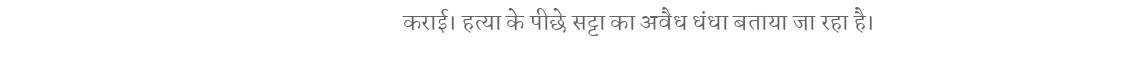कराई। हत्या के पीछे सट्टा का अवैध धंधा बताया जा रहा है।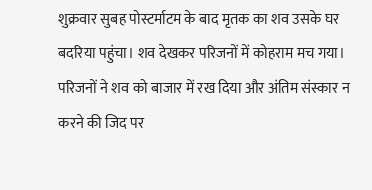शुक्रवार सुबह पोस्टर्माटम के बाद मृतक का शव उसके घर बदरिया पहुंचा। शव देखकर परिजनों में कोहराम मच गया। परिजनों ने शव को बाजार में रख दिया और अंतिम संस्कार न करने की जिद पर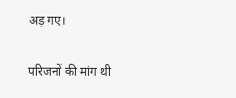अड़ गए।

परिजनों की मांग थी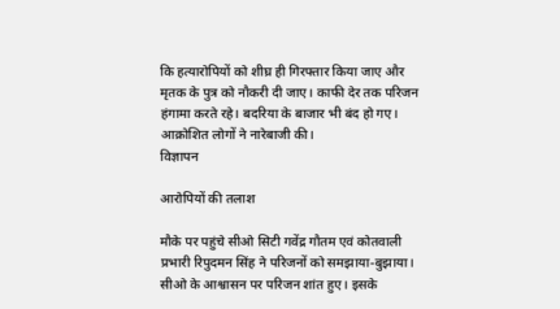कि हत्यारोपियों को शीघ्र ही गिरफ्तार किया जाए और मृतक के पुत्र को नौकरी दी जाए। काफी देर तक परिजन हंगामा करते रहे। बदरिया के बाजार भी बंद हो गए। आक्रोशित लोगों ने नारेबाजी की।
विज्ञापन

आरोपियों की तलाश

मौके पर पहुंचे सीओ सिटी गवेंद्र गौतम एवं कोतवाली प्रभारी रिपुदमन सिंह ने परिजनों को समझाया-बुझाया। सीओ के आश्वासन पर परिजन शांत हुए। इसके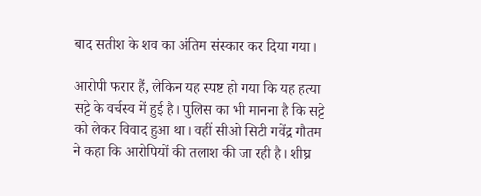बाद सतीश के शव का अंतिम संस्कार कर दिया गया।

आरोपी फरार हैं, लेकिन यह स्पष्ट हो गया कि यह हत्या सट्टे के वर्चस्व में हुई है। पुलिस का भी मानना है कि सट्टे को लेकर विवाद हुआ था। वहीं सीओ सिटी गवेंद्र गौतम ने कहा कि आरोपियों की तलाश की जा रही है। शीघ्र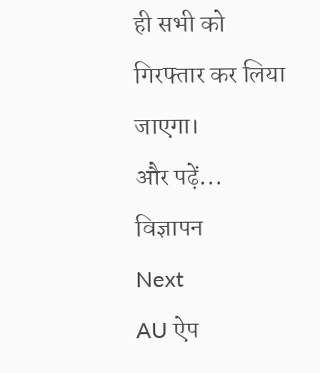ही सभी को गिरफ्तार कर लिया जाएगा।
और पढ़ें...
विज्ञापन
Next
AU ऐप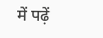में पढ़ें